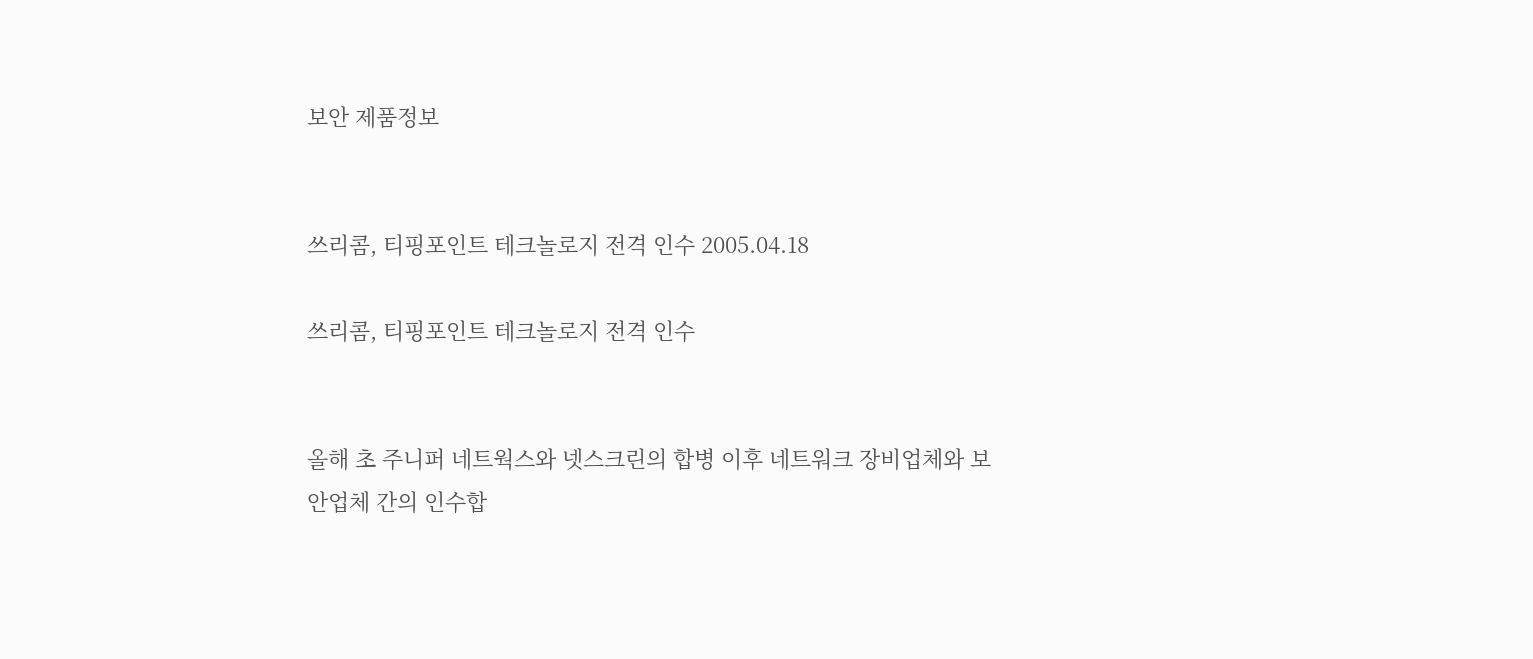보안 제품정보


쓰리콤, 티핑포인트 테크놀로지 전격 인수 2005.04.18

쓰리콤, 티핑포인트 테크놀로지 전격 인수


올해 초 주니퍼 네트웍스와 넷스크린의 합병 이후 네트워크 장비업체와 보안업체 간의 인수합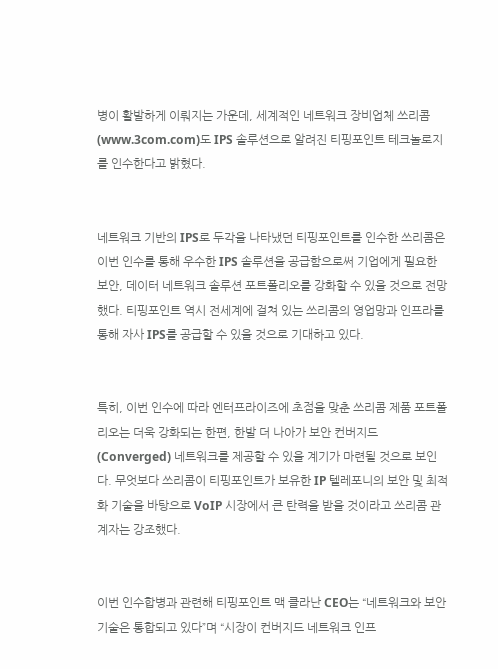병이 활발하게 이뤄지는 가운데, 세계적인 네트워크 장비업체 쓰리콤(www.3com.com)도 IPS 솔루션으로 알려진 티핑포인트 테크놀로지를 인수한다고 밝혔다.


네트워크 기반의 IPS로 두각을 나타냈던 티핑포인트를 인수한 쓰리콤은 이번 인수를 통해 우수한 IPS 솔루션을 공급함으로써 기업에게 필요한 보안, 데이터 네트워크 솔루션 포트폴리오를 강화할 수 있을 것으로 전망했다. 티핑포인트 역시 전세계에 걸쳐 있는 쓰리콤의 영업망과 인프라를 통해 자사 IPS를 공급할 수 있을 것으로 기대하고 있다.


특히, 이번 인수에 따라 엔터프라이즈에 초점을 맞춘 쓰리콤 제품 포트폴리오는 더욱 강화되는 한편, 한발 더 나아가 보안 컨버지드(Converged) 네트워크를 제공할 수 있을 계기가 마련될 것으로 보인다. 무엇보다 쓰리콤이 티핑포인트가 보유한 IP 텔레포니의 보안 및 최적화 기술을 바탕으로 VoIP 시장에서 큰 탄력을 받을 것이라고 쓰리콤 관계자는 강조했다.


이번 인수합병과 관련해 티핑포인트 맥 클라난 CEO는 “네트워크와 보안 기술은 통합되고 있다”며 “시장이 컨버지드 네트워크 인프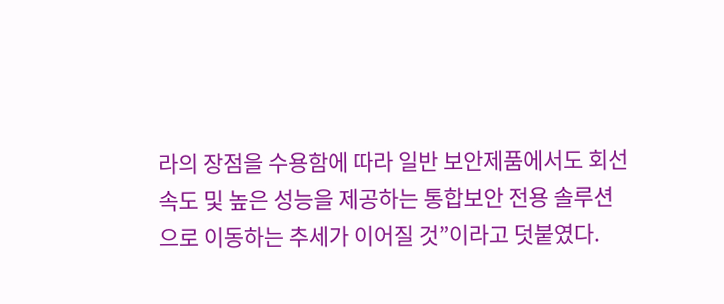라의 장점을 수용함에 따라 일반 보안제품에서도 회선속도 및 높은 성능을 제공하는 통합보안 전용 솔루션으로 이동하는 추세가 이어질 것”이라고 덧붙였다.